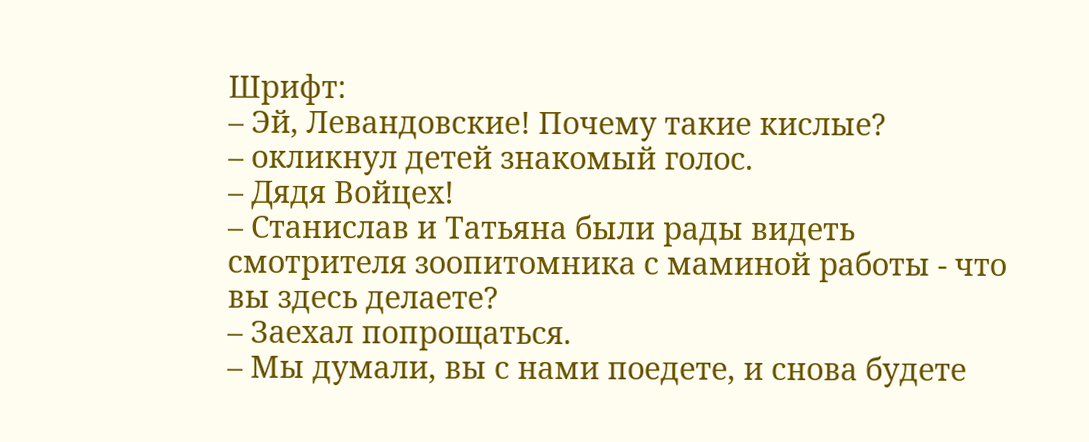Шрифт:
– Эй, Левандовские! Почему такие кислые?
– окликнул детей знакомый голос.
– Дядя Войцех!
– Станислав и Татьяна были рады видеть смотрителя зоопитомника с маминой работы - что вы здесь делаете?
– Заехал попрощаться.
– Мы думали, вы с нами поедете, и снова будете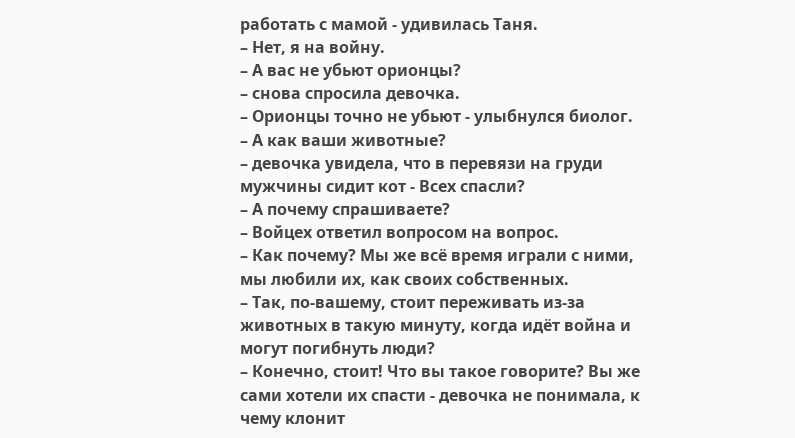работать с мамой - удивилась Таня.
– Нет, я на войну.
– А вас не убьют орионцы?
– снова спросила девочка.
– Орионцы точно не убьют - улыбнулся биолог.
– А как ваши животные?
– девочка увидела, что в перевязи на груди мужчины сидит кот - Всех спасли?
– А почему спрашиваете?
– Войцех ответил вопросом на вопрос.
– Как почему? Мы же всё время играли с ними, мы любили их, как своих собственных.
– Так, по-вашему, стоит переживать из-за животных в такую минуту, когда идёт война и могут погибнуть люди?
– Конечно, стоит! Что вы такое говорите? Вы же сами хотели их спасти - девочка не понимала, к чему клонит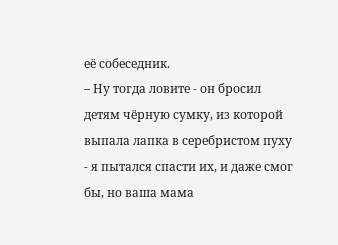её собеседник.
– Ну тогда ловите - он бросил детям чёрную сумку, из которой выпала лапка в серебристом пуху - я пытался спасти их, и даже смог бы, но ваша мама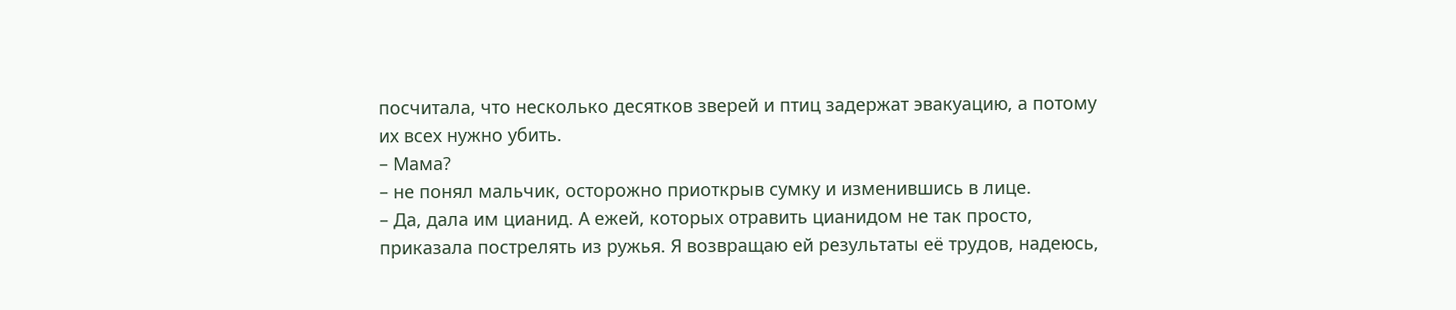посчитала, что несколько десятков зверей и птиц задержат эвакуацию, а потому их всех нужно убить.
– Мама?
– не понял мальчик, осторожно приоткрыв сумку и изменившись в лице.
– Да, дала им цианид. А ежей, которых отравить цианидом не так просто, приказала пострелять из ружья. Я возвращаю ей результаты её трудов, надеюсь,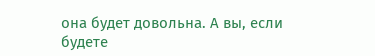она будет довольна. А вы, если будете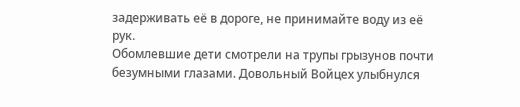задерживать её в дороге, не принимайте воду из её рук.
Обомлевшие дети смотрели на трупы грызунов почти безумными глазами. Довольный Войцех улыбнулся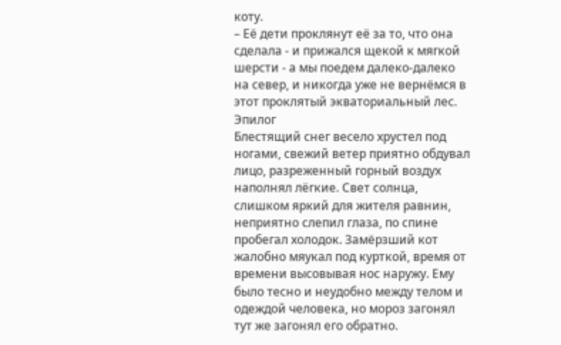коту.
– Её дети проклянут её за то, что она сделала - и прижался щекой к мягкой шерсти - а мы поедем далеко-далеко на север, и никогда уже не вернёмся в этот проклятый экваториальный лес.
Эпилог
Блестящий снег весело хрустел под ногами, свежий ветер приятно обдувал лицо, разреженный горный воздух наполнял лёгкие. Свет солнца, слишком яркий для жителя равнин, неприятно слепил глаза, по спине пробегал холодок. Замёрзший кот жалобно мяукал под курткой, время от времени высовывая нос наружу. Ему было тесно и неудобно между телом и одеждой человека, но мороз загонял тут же загонял его обратно.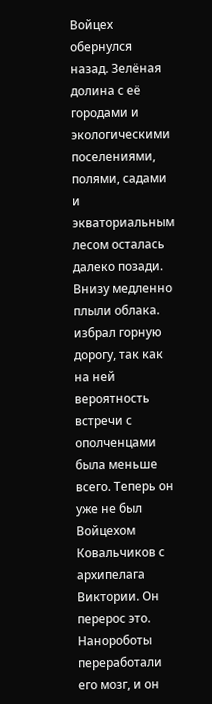Войцех обернулся назад. Зелёная долина с её городами и экологическими поселениями, полями, садами и экваториальным лесом осталась далеко позади. Внизу медленно плыли облака. избрал горную дорогу, так как на ней вероятность встречи с ополченцами была меньше всего. Теперь он уже не был Войцехом Ковальчиков с архипелага Виктории. Он перерос это. Нанороботы переработали его мозг, и он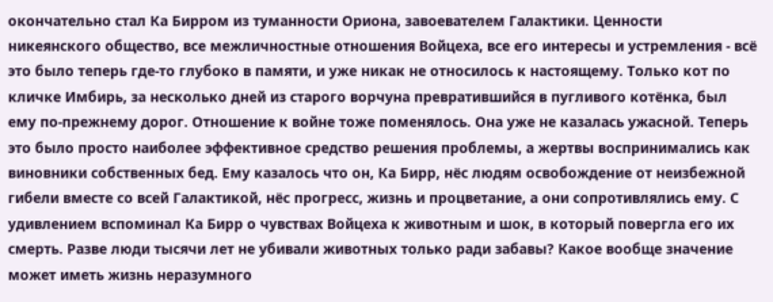окончательно стал Ка Бирром из туманности Ориона, завоевателем Галактики. Ценности никеянского общество, все межличностные отношения Войцеха, все его интересы и устремления - всё это было теперь где-то глубоко в памяти, и уже никак не относилось к настоящему. Только кот по кличке Имбирь, за несколько дней из старого ворчуна превратившийся в пугливого котёнка, был ему по-прежнему дорог. Отношение к войне тоже поменялось. Она уже не казалась ужасной. Теперь это было просто наиболее эффективное средство решения проблемы, а жертвы воспринимались как виновники собственных бед. Ему казалось что он, Ка Бирр, нёс людям освобождение от неизбежной гибели вместе со всей Галактикой, нёс прогресс, жизнь и процветание, а они сопротивлялись ему. С удивлением вспоминал Ка Бирр о чувствах Войцеха к животным и шок, в который повергла его их смерть. Разве люди тысячи лет не убивали животных только ради забавы? Какое вообще значение может иметь жизнь неразумного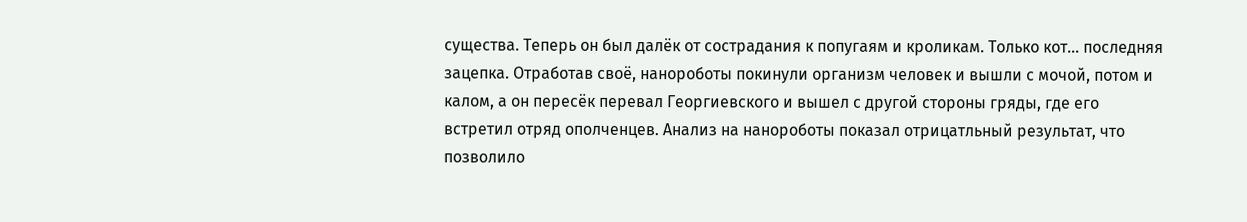существа. Теперь он был далёк от сострадания к попугаям и кроликам. Только кот... последняя зацепка. Отработав своё, нанороботы покинули организм человек и вышли с мочой, потом и калом, а он пересёк перевал Георгиевского и вышел с другой стороны гряды, где его встретил отряд ополченцев. Анализ на нанороботы показал отрицатльный результат, что позволило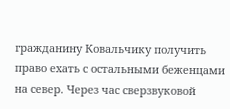гражданину Ковальчику получить право ехать с остальными беженцами на север. Через час сверзвуковой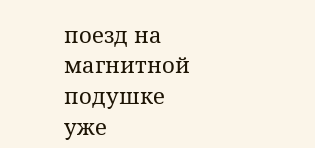поезд на магнитной подушке уже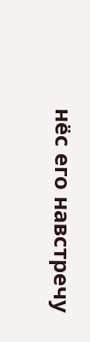нёс его навстречу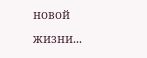новой жизни...